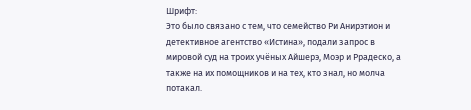Шрифт:
Это было связано с тем, что семейство Ри Анирэтион и детективное агентство «Истина», подали запрос в мировой суд на троих учёных Айшерэ, Моэр и Ррадеско, а также на их помощников и на тех, кто знал, но молча потакал.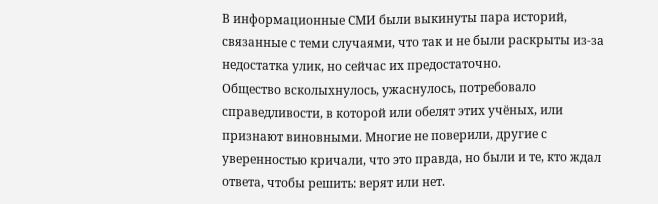В информационные СМИ были выкинуты пара историй, связанные с теми случаями, что так и не были раскрыты из-за недостатка улик, но сейчас их предостаточно.
Общество всколыхнулось, ужаснулось, потребовало справедливости, в которой или обелят этих учёных, или признают виновными. Многие не поверили, другие с уверенностью кричали, что это правда, но были и те, кто ждал ответа, чтобы решить: верят или нет.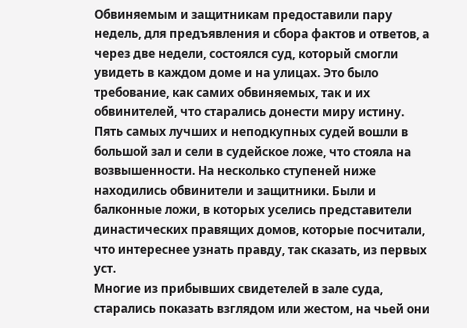Обвиняемым и защитникам предоставили пару недель, для предъявления и сбора фактов и ответов, а через две недели, состоялся суд, который смогли увидеть в каждом доме и на улицах. Это было требование, как самих обвиняемых, так и их обвинителей, что старались донести миру истину.
Пять самых лучших и неподкупных судей вошли в большой зал и сели в судейское ложе, что стояла на возвышенности. На несколько ступеней ниже находились обвинители и защитники. Были и балконные ложи, в которых уселись представители династических правящих домов, которые посчитали, что интереснее узнать правду, так сказать, из первых уст.
Многие из прибывших свидетелей в зале суда, старались показать взглядом или жестом, на чьей они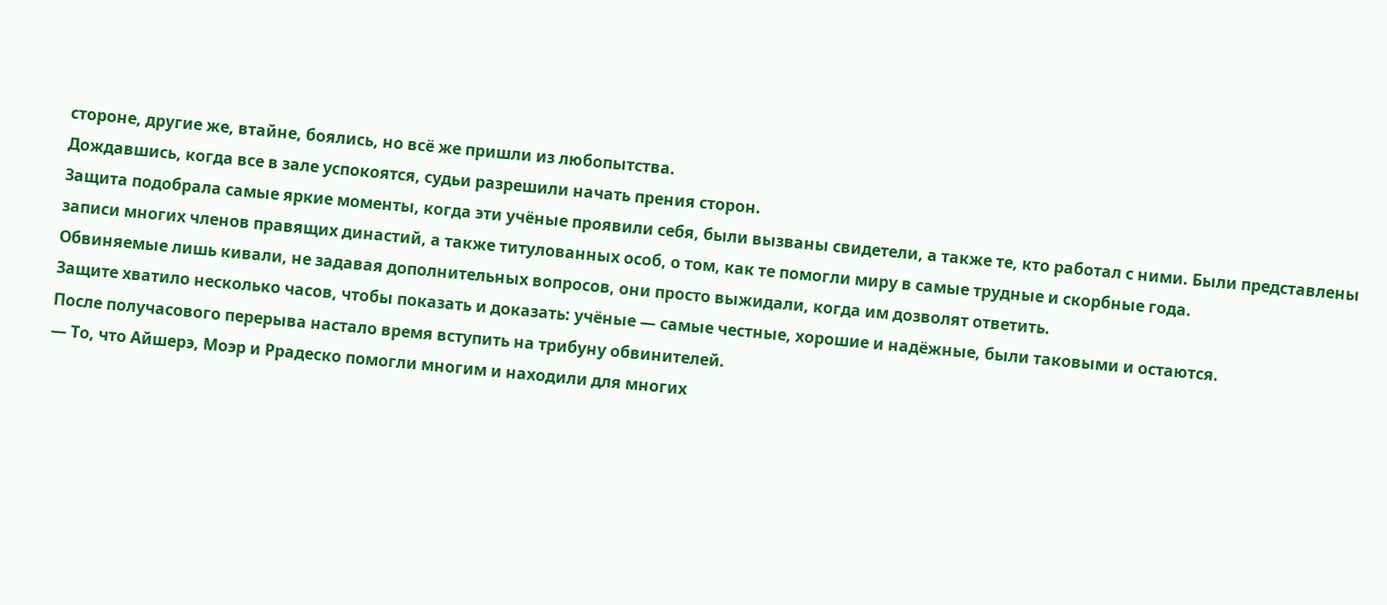стороне, другие же, втайне, боялись, но всё же пришли из любопытства.
Дождавшись, когда все в зале успокоятся, судьи разрешили начать прения сторон.
Защита подобрала самые яркие моменты, когда эти учёные проявили себя, были вызваны свидетели, а также те, кто работал с ними. Были представлены записи многих членов правящих династий, а также титулованных особ, о том, как те помогли миру в самые трудные и скорбные года.
Обвиняемые лишь кивали, не задавая дополнительных вопросов, они просто выжидали, когда им дозволят ответить.
Защите хватило несколько часов, чтобы показать и доказать: учёные — самые честные, хорошие и надёжные, были таковыми и остаются.
После получасового перерыва настало время вступить на трибуну обвинителей.
— То, что Айшерэ, Моэр и Ррадеско помогли многим и находили для многих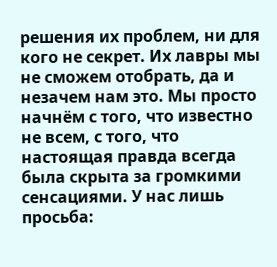решения их проблем, ни для кого не секрет. Их лавры мы не сможем отобрать, да и незачем нам это. Мы просто начнём с того, что известно не всем, с того, что настоящая правда всегда была скрыта за громкими сенсациями. У нас лишь просьба: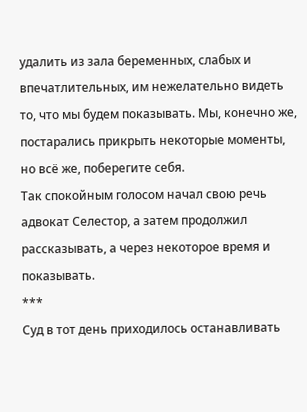удалить из зала беременных, слабых и впечатлительных, им нежелательно видеть то, что мы будем показывать. Мы, конечно же, постарались прикрыть некоторые моменты, но всё же, поберегите себя.
Так спокойным голосом начал свою речь адвокат Селестор, а затем продолжил рассказывать, а через некоторое время и показывать.
***
Суд в тот день приходилось останавливать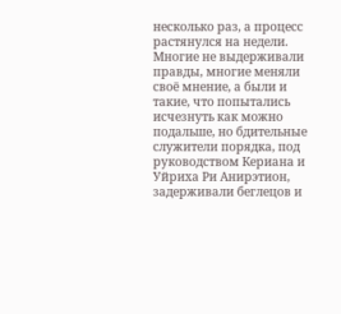несколько раз, а процесс растянулся на недели. Многие не выдерживали правды, многие меняли своё мнение, а были и такие, что попытались исчезнуть как можно подальше, но бдительные служители порядка, под руководством Кериана и Уйриха Ри Анирэтион, задерживали беглецов и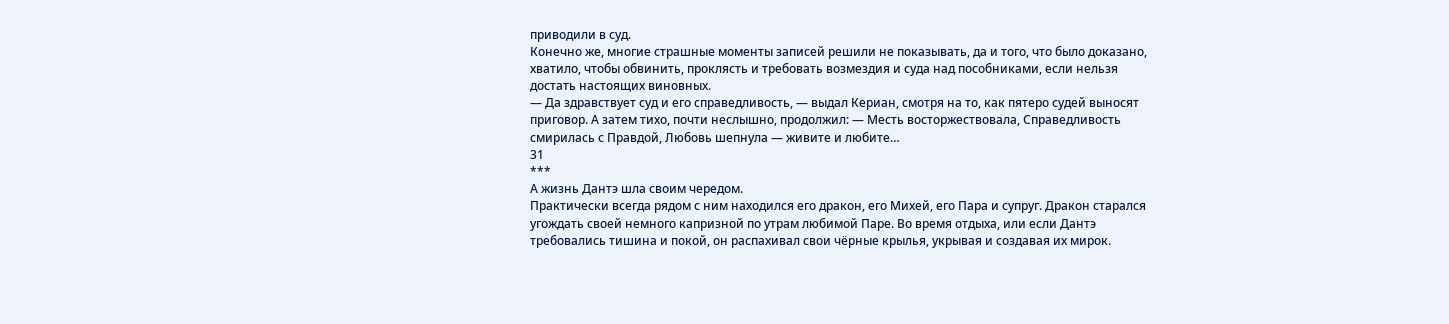приводили в суд.
Конечно же, многие страшные моменты записей решили не показывать, да и того, что было доказано, хватило, чтобы обвинить, проклясть и требовать возмездия и суда над пособниками, если нельзя достать настоящих виновных.
— Да здравствует суд и его справедливость, — выдал Кериан, смотря на то, как пятеро судей выносят приговор. А затем тихо, почти неслышно, продолжил: — Месть восторжествовала, Справедливость смирилась с Правдой, Любовь шепнула — живите и любите…
31
***
А жизнь Дантэ шла своим чередом.
Практически всегда рядом с ним находился его дракон, его Михей, его Пара и супруг. Дракон старался угождать своей немного капризной по утрам любимой Паре. Во время отдыха, или если Дантэ требовались тишина и покой, он распахивал свои чёрные крылья, укрывая и создавая их мирок.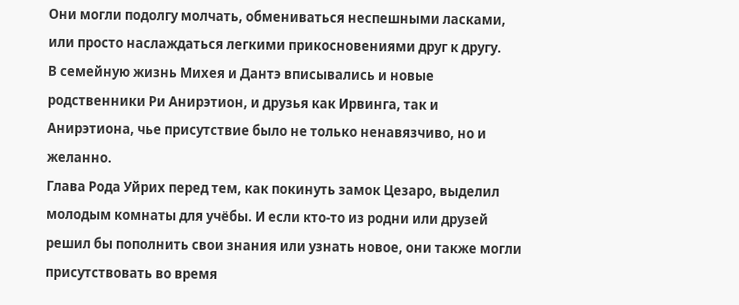Они могли подолгу молчать, обмениваться неспешными ласками, или просто наслаждаться легкими прикосновениями друг к другу.
В семейную жизнь Михея и Дантэ вписывались и новые родственники Ри Анирэтион, и друзья как Ирвинга, так и Анирэтиона, чье присутствие было не только ненавязчиво, но и желанно.
Глава Рода Уйрих перед тем, как покинуть замок Цезаро, выделил молодым комнаты для учёбы. И если кто-то из родни или друзей решил бы пополнить свои знания или узнать новое, они также могли присутствовать во время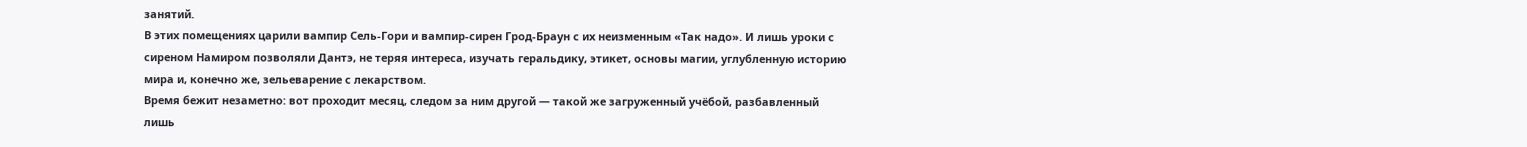занятий.
В этих помещениях царили вампир Сель-Гори и вампир-сирен Грод-Браун с их неизменным «Так надо». И лишь уроки с сиреном Намиром позволяли Дантэ, не теряя интереса, изучать геральдику, этикет, основы магии, углубленную историю мира и, конечно же, зельеварение с лекарством.
Время бежит незаметно: вот проходит месяц, следом за ним другой — такой же загруженный учёбой, разбавленный лишь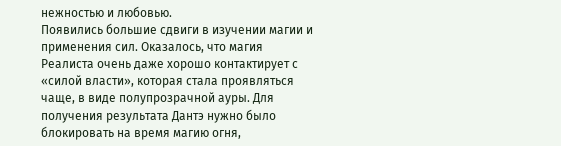нежностью и любовью.
Появились большие сдвиги в изучении магии и применения сил. Оказалось, что магия Реалиста очень даже хорошо контактирует с «силой власти», которая стала проявляться чаще, в виде полупрозрачной ауры. Для получения результата Дантэ нужно было блокировать на время магию огня,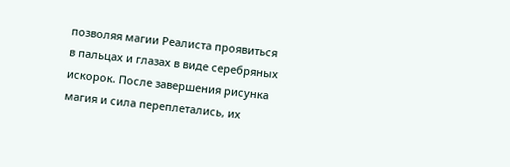позволяя магии Реалиста проявиться в пальцах и глазах в виде серебряных искорок. После завершения рисунка магия и сила переплетались, их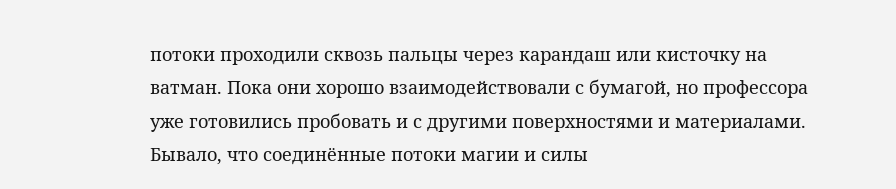потоки проходили сквозь пальцы через карандаш или кисточку на ватман. Пока они хорошо взаимодействовали с бумагой, но профессора уже готовились пробовать и с другими поверхностями и материалами. Бывало, что соединённые потоки магии и силы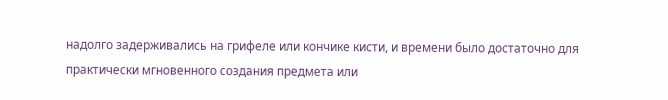надолго задерживались на грифеле или кончике кисти, и времени было достаточно для практически мгновенного создания предмета или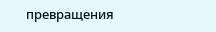превращения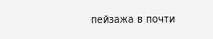пейзажа в почти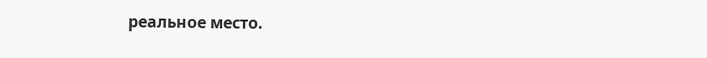реальное место.